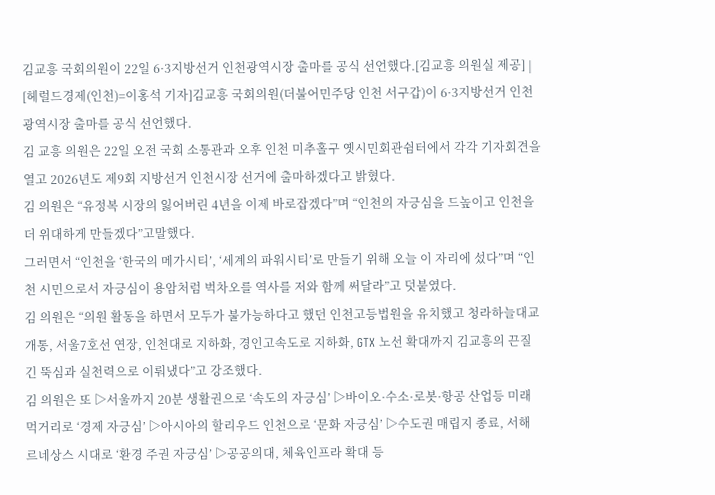김교흥 국회의원이 22일 6·3지방선거 인천광역시장 출마를 공식 선언했다.[김교흥 의원실 제공] |
[헤럴드경제(인천)=이홍석 기자]김교흥 국회의원(더불어민주당 인천 서구갑)이 6·3지방선거 인천광역시장 출마를 공식 선언했다.
김 교흥 의원은 22일 오전 국회 소통관과 오후 인천 미추홀구 옛시민회관쉼터에서 각각 기자회견을 열고 2026년도 제9회 지방선거 인천시장 선거에 출마하겠다고 밝혔다.
김 의원은 “유정복 시장의 잃어버린 4년을 이제 바로잡겠다”며 “인천의 자긍심을 드높이고 인천을 더 위대하게 만들겠다”고말했다.
그러면서 “인천을 ‘한국의 메가시티’, ‘세계의 파워시티’로 만들기 위해 오늘 이 자리에 섰다”며 “인천 시민으로서 자긍심이 용암처럼 벅차오를 역사를 저와 함께 써달라”고 덧붙였다.
김 의원은 “의원 활동을 하면서 모두가 불가능하다고 했던 인천고등법원을 유치했고 청라하늘대교 개통, 서울7호선 연장, 인천대로 지하화, 경인고속도로 지하화, GTX 노선 확대까지 김교흥의 끈질긴 뚝심과 실천력으로 이뤄냈다”고 강조했다.
김 의원은 또 ▷서울까지 20분 생활권으로 ‘속도의 자긍심’ ▷바이오·수소·로봇·항공 산업등 미래 먹거리로 ‘경제 자긍심’ ▷아시아의 할리우드 인천으로 ‘문화 자긍심’ ▷수도권 매립지 종료, 서해 르네상스 시대로 ‘환경 주권 자긍심’ ▷공공의대, 체육인프라 확대 등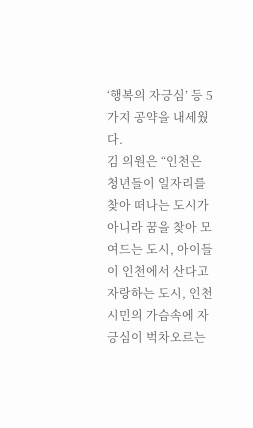‘행복의 자긍심’ 등 5가지 공약을 내세웠다.
김 의원은 “인천은 청년들이 일자리를 찾아 떠나는 도시가 아니라 꿈을 찾아 모여드는 도시, 아이들이 인천에서 산다고 자랑하는 도시, 인천 시민의 가슴속에 자긍심이 벅차오르는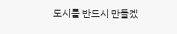도시를 반드시 만들겠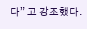다” 고 강조했다.